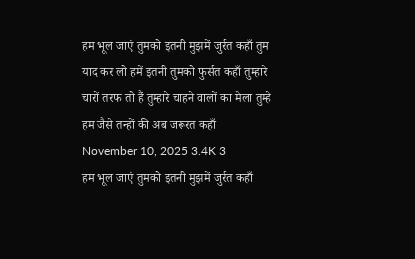हम भूल जाएं तुमको इतनी मुझमें जुर्रत कहाँ तुम याद कर लो हमें इतनी तुमको फुर्सत कहाँ तुम्हारे चारों तरफ तो हैं तुम्हारे चाहने वालों का मेला तुम्हे हम जैसे तन्हों की अब जरूरत कहाँ
November 10, 2025 3.4K 3
हम भूल जाएं तुमको इतनी मुझमें जुर्रत कहाँ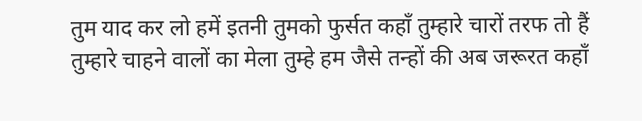तुम याद कर लो हमें इतनी तुमको फुर्सत कहाँ तुम्हारे चारों तरफ तो हैं तुम्हारे चाहने वालों का मेला तुम्हे हम जैसे तन्हों की अब जरूरत कहाँ